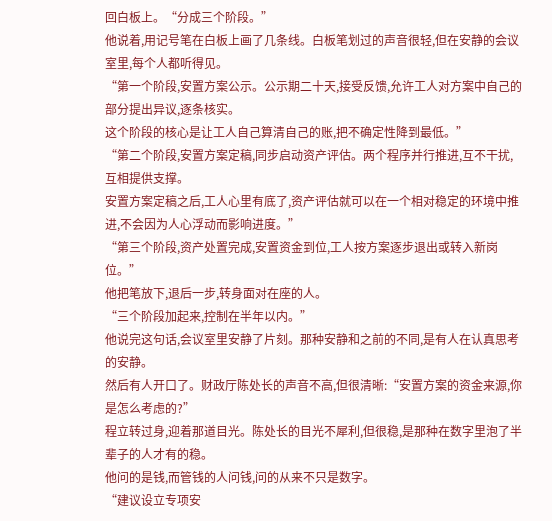回白板上。“分成三个阶段。”
他说着,用记号笔在白板上画了几条线。白板笔划过的声音很轻,但在安静的会议室里,每个人都听得见。
“第一个阶段,安置方案公示。公示期二十天,接受反馈,允许工人对方案中自己的部分提出异议,逐条核实。
这个阶段的核心是让工人自己算清自己的账,把不确定性降到最低。”
“第二个阶段,安置方案定稿,同步启动资产评估。两个程序并行推进,互不干扰,互相提供支撑。
安置方案定稿之后,工人心里有底了,资产评估就可以在一个相对稳定的环境中推进,不会因为人心浮动而影响进度。”
“第三个阶段,资产处置完成,安置资金到位,工人按方案逐步退出或转入新岗位。”
他把笔放下,退后一步,转身面对在座的人。
“三个阶段加起来,控制在半年以内。”
他说完这句话,会议室里安静了片刻。那种安静和之前的不同,是有人在认真思考的安静。
然后有人开口了。财政厅陈处长的声音不高,但很清晰:“安置方案的资金来源,你是怎么考虑的?”
程立转过身,迎着那道目光。陈处长的目光不犀利,但很稳,是那种在数字里泡了半辈子的人才有的稳。
他问的是钱,而管钱的人问钱,问的从来不只是数字。
“建议设立专项安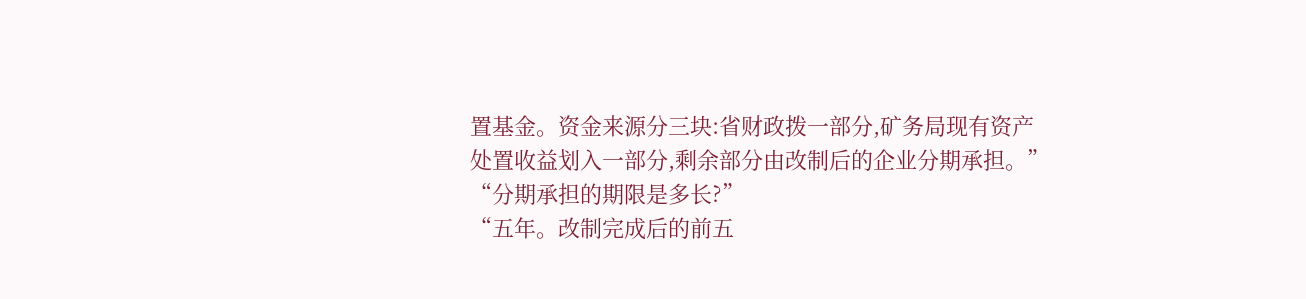置基金。资金来源分三块:省财政拨一部分,矿务局现有资产处置收益划入一部分,剩余部分由改制后的企业分期承担。”
“分期承担的期限是多长?”
“五年。改制完成后的前五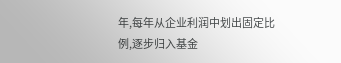年,每年从企业利润中划出固定比例,逐步归入基金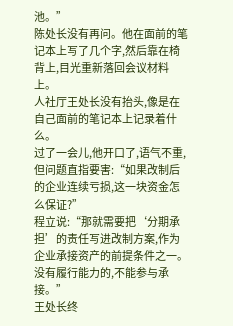池。”
陈处长没有再问。他在面前的笔记本上写了几个字,然后靠在椅背上,目光重新落回会议材料上。
人社厅王处长没有抬头,像是在自己面前的笔记本上记录着什么。
过了一会儿,他开口了,语气不重,但问题直指要害:“如果改制后的企业连续亏损,这一块资金怎么保证?”
程立说:“那就需要把‘分期承担’的责任写进改制方案,作为企业承接资产的前提条件之一。没有履行能力的,不能参与承接。”
王处长终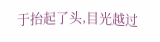于抬起了头,目光越过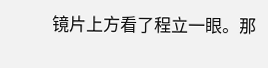镜片上方看了程立一眼。那